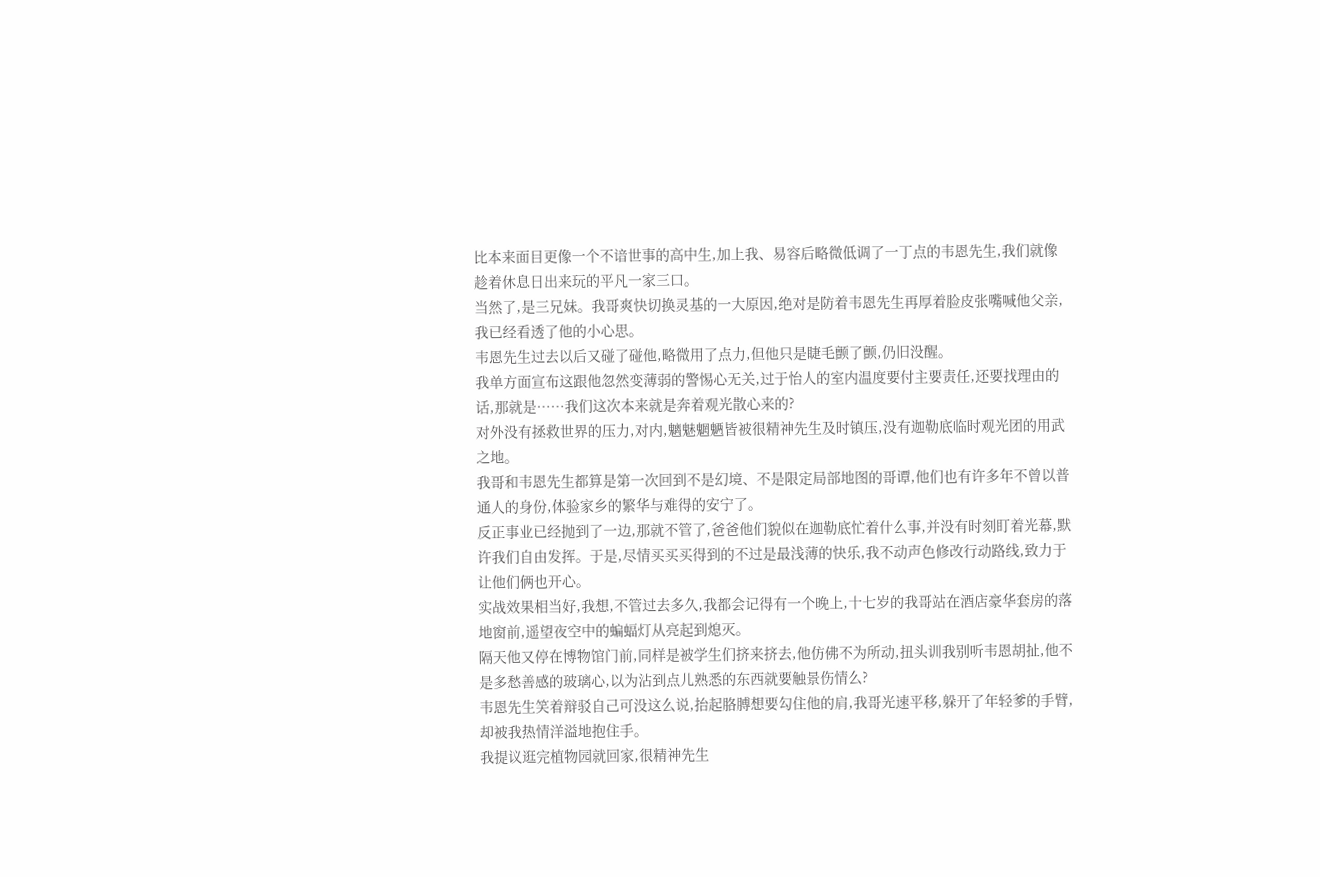比本来面目更像一个不谙世事的高中生,加上我、易容后略微低调了一丁点的韦恩先生,我们就像趁着休息日出来玩的平凡一家三口。
当然了,是三兄妹。我哥爽快切换灵基的一大原因,绝对是防着韦恩先生再厚着脸皮张嘴喊他父亲,我已经看透了他的小心思。
韦恩先生过去以后又碰了碰他,略微用了点力,但他只是睫毛颤了颤,仍旧没醒。
我单方面宣布这跟他忽然变薄弱的警惕心无关,过于怡人的室内温度要付主要责任,还要找理由的话,那就是……我们这次本来就是奔着观光散心来的?
对外没有拯救世界的压力,对内,魑魅魍魉皆被很精神先生及时镇压,没有迦勒底临时观光团的用武之地。
我哥和韦恩先生都算是第一次回到不是幻境、不是限定局部地图的哥谭,他们也有许多年不曾以普通人的身份,体验家乡的繁华与难得的安宁了。
反正事业已经抛到了一边,那就不管了,爸爸他们貌似在迦勒底忙着什么事,并没有时刻盯着光幕,默许我们自由发挥。于是,尽情买买买得到的不过是最浅薄的快乐,我不动声色修改行动路线,致力于让他们俩也开心。
实战效果相当好,我想,不管过去多久,我都会记得有一个晚上,十七岁的我哥站在酒店豪华套房的落地窗前,遥望夜空中的蝙蝠灯从亮起到熄灭。
隔天他又停在博物馆门前,同样是被学生们挤来挤去,他仿佛不为所动,扭头训我别听韦恩胡扯,他不是多愁善感的玻璃心,以为沾到点儿熟悉的东西就要触景伤情么?
韦恩先生笑着辩驳自己可没这么说,抬起胳膊想要勾住他的肩,我哥光速平移,躲开了年轻爹的手臂,却被我热情洋溢地抱住手。
我提议逛完植物园就回家,很精神先生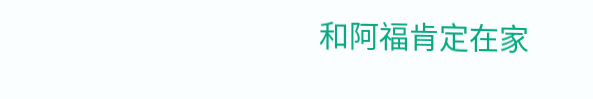和阿福肯定在家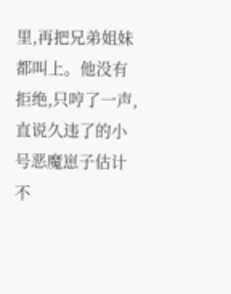里,再把兄弟姐妹都叫上。他没有拒绝,只哼了一声,直说久违了的小号恶魔崽子估计不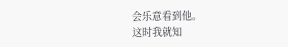会乐意看到他。
这时我就知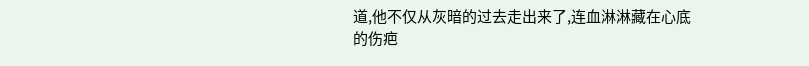道,他不仅从灰暗的过去走出来了,连血淋淋藏在心底的伤疤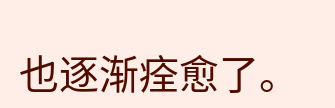也逐渐痊愈了。